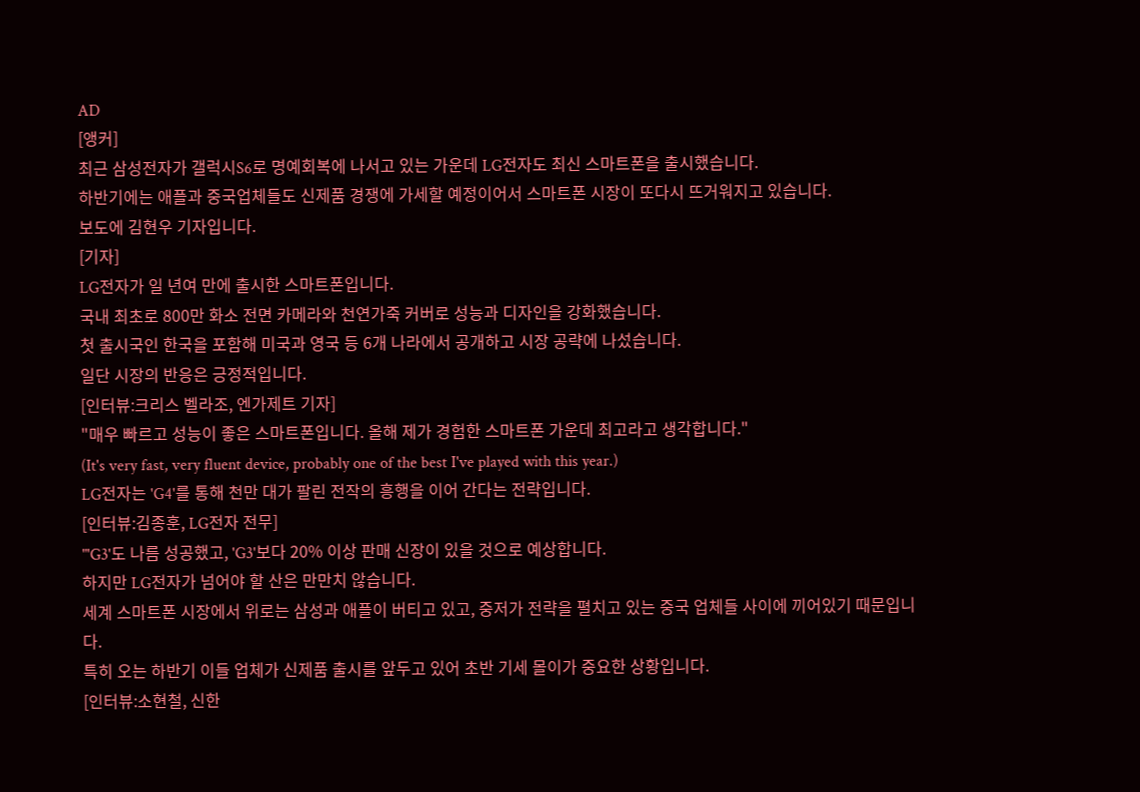AD
[앵커]
최근 삼성전자가 갤럭시S6로 명예회복에 나서고 있는 가운데 LG전자도 최신 스마트폰을 출시했습니다.
하반기에는 애플과 중국업체들도 신제품 경쟁에 가세할 예정이어서 스마트폰 시장이 또다시 뜨거워지고 있습니다.
보도에 김현우 기자입니다.
[기자]
LG전자가 일 년여 만에 출시한 스마트폰입니다.
국내 최초로 800만 화소 전면 카메라와 천연가죽 커버로 성능과 디자인을 강화했습니다.
첫 출시국인 한국을 포함해 미국과 영국 등 6개 나라에서 공개하고 시장 공략에 나섰습니다.
일단 시장의 반응은 긍정적입니다.
[인터뷰:크리스 벨라조, 엔가제트 기자]
"매우 빠르고 성능이 좋은 스마트폰입니다. 올해 제가 경험한 스마트폰 가운데 최고라고 생각합니다."
(It's very fast, very fluent device, probably one of the best I've played with this year.)
LG전자는 'G4'를 통해 천만 대가 팔린 전작의 흥행을 이어 간다는 전략입니다.
[인터뷰:김종훈, LG전자 전무]
"'G3'도 나름 성공했고, 'G3'보다 20% 이상 판매 신장이 있을 것으로 예상합니다.
하지만 LG전자가 넘어야 할 산은 만만치 않습니다.
세계 스마트폰 시장에서 위로는 삼성과 애플이 버티고 있고, 중저가 전략을 펼치고 있는 중국 업체들 사이에 끼어있기 때문입니다.
특히 오는 하반기 이들 업체가 신제품 출시를 앞두고 있어 초반 기세 몰이가 중요한 상황입니다.
[인터뷰:소현철, 신한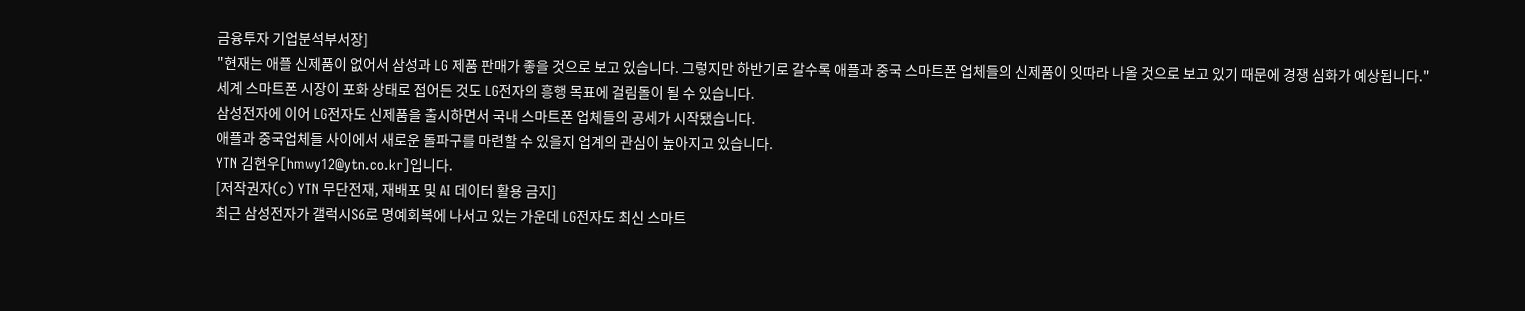금융투자 기업분석부서장]
"현재는 애플 신제품이 없어서 삼성과 LG 제품 판매가 좋을 것으로 보고 있습니다. 그렇지만 하반기로 갈수록 애플과 중국 스마트폰 업체들의 신제품이 잇따라 나올 것으로 보고 있기 때문에 경쟁 심화가 예상됩니다."
세계 스마트폰 시장이 포화 상태로 접어든 것도 LG전자의 흥행 목표에 걸림돌이 될 수 있습니다.
삼성전자에 이어 LG전자도 신제품을 출시하면서 국내 스마트폰 업체들의 공세가 시작됐습니다.
애플과 중국업체들 사이에서 새로운 돌파구를 마련할 수 있을지 업계의 관심이 높아지고 있습니다.
YTN 김현우[hmwy12@ytn.co.kr]입니다.
[저작권자(c) YTN 무단전재, 재배포 및 AI 데이터 활용 금지]
최근 삼성전자가 갤럭시S6로 명예회복에 나서고 있는 가운데 LG전자도 최신 스마트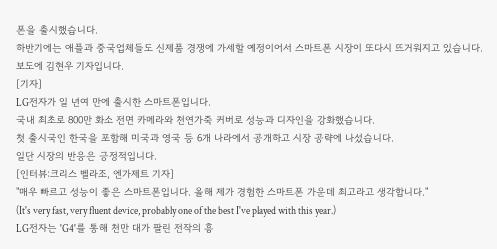폰을 출시했습니다.
하반기에는 애플과 중국업체들도 신제품 경쟁에 가세할 예정이어서 스마트폰 시장이 또다시 뜨거워지고 있습니다.
보도에 김현우 기자입니다.
[기자]
LG전자가 일 년여 만에 출시한 스마트폰입니다.
국내 최초로 800만 화소 전면 카메라와 천연가죽 커버로 성능과 디자인을 강화했습니다.
첫 출시국인 한국을 포함해 미국과 영국 등 6개 나라에서 공개하고 시장 공략에 나섰습니다.
일단 시장의 반응은 긍정적입니다.
[인터뷰:크리스 벨라조, 엔가제트 기자]
"매우 빠르고 성능이 좋은 스마트폰입니다. 올해 제가 경험한 스마트폰 가운데 최고라고 생각합니다."
(It's very fast, very fluent device, probably one of the best I've played with this year.)
LG전자는 'G4'를 통해 천만 대가 팔린 전작의 흥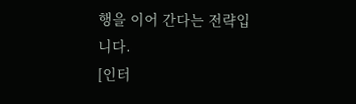행을 이어 간다는 전략입니다.
[인터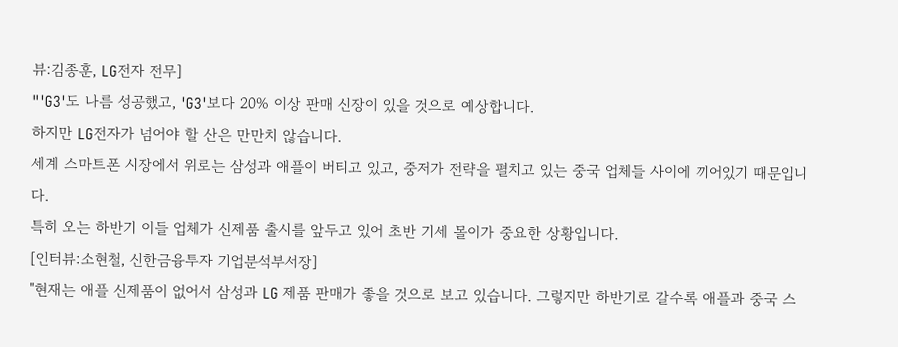뷰:김종훈, LG전자 전무]
"'G3'도 나름 성공했고, 'G3'보다 20% 이상 판매 신장이 있을 것으로 예상합니다.
하지만 LG전자가 넘어야 할 산은 만만치 않습니다.
세계 스마트폰 시장에서 위로는 삼성과 애플이 버티고 있고, 중저가 전략을 펼치고 있는 중국 업체들 사이에 끼어있기 때문입니다.
특히 오는 하반기 이들 업체가 신제품 출시를 앞두고 있어 초반 기세 몰이가 중요한 상황입니다.
[인터뷰:소현철, 신한금융투자 기업분석부서장]
"현재는 애플 신제품이 없어서 삼성과 LG 제품 판매가 좋을 것으로 보고 있습니다. 그렇지만 하반기로 갈수록 애플과 중국 스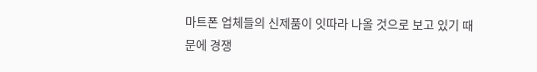마트폰 업체들의 신제품이 잇따라 나올 것으로 보고 있기 때문에 경쟁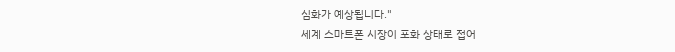심화가 예상됩니다."
세계 스마트폰 시장이 포화 상태로 접어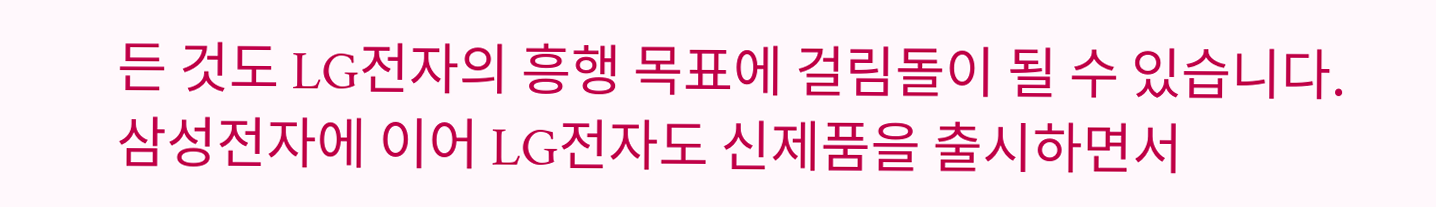든 것도 LG전자의 흥행 목표에 걸림돌이 될 수 있습니다.
삼성전자에 이어 LG전자도 신제품을 출시하면서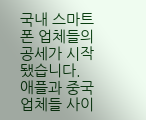국내 스마트폰 업체들의 공세가 시작됐습니다.
애플과 중국업체들 사이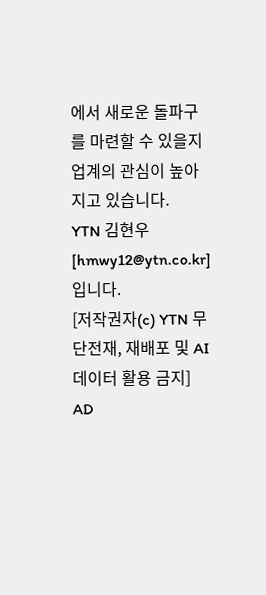에서 새로운 돌파구를 마련할 수 있을지 업계의 관심이 높아지고 있습니다.
YTN 김현우[hmwy12@ytn.co.kr]입니다.
[저작권자(c) YTN 무단전재, 재배포 및 AI 데이터 활용 금지]
AD